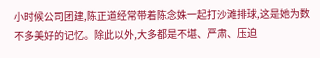小时候公司团建,陈正道经常带着陈念姝一起打沙滩排球,这是她为数不多美好的记忆。除此以外,大多都是不堪、严肃、压迫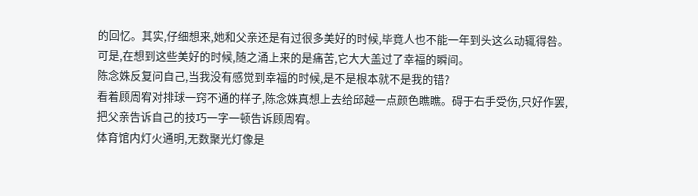的回忆。其实,仔细想来,她和父亲还是有过很多美好的时候,毕竟人也不能一年到头这么动辄得咎。可是,在想到这些美好的时候,随之涌上来的是痛苦,它大大盖过了幸福的瞬间。
陈念姝反复问自己,当我没有感觉到幸福的时候,是不是根本就不是我的错?
看着顾周宥对排球一窍不通的样子,陈念姝真想上去给邱越一点颜色瞧瞧。碍于右手受伤,只好作罢,把父亲告诉自己的技巧一字一顿告诉顾周宥。
体育馆内灯火通明,无数聚光灯像是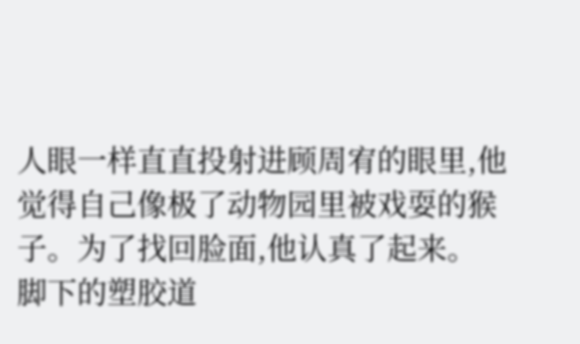人眼一样直直投射进顾周宥的眼里,他觉得自己像极了动物园里被戏耍的猴子。为了找回脸面,他认真了起来。
脚下的塑胶道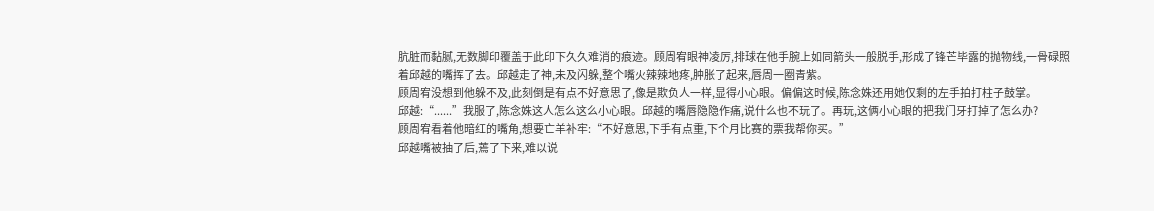肮脏而黏腻,无数脚印覆盖于此印下久久难消的痕迹。顾周宥眼神凌厉,排球在他手腕上如同箭头一般脱手,形成了锋芒毕露的抛物线,一骨碌照着邱越的嘴挥了去。邱越走了神,未及闪躲,整个嘴火辣辣地疼,肿胀了起来,唇周一圈青紫。
顾周宥没想到他躲不及,此刻倒是有点不好意思了,像是欺负人一样,显得小心眼。偏偏这时候,陈念姝还用她仅剩的左手拍打柱子鼓掌。
邱越:“......”我服了,陈念姝这人怎么这么小心眼。邱越的嘴唇隐隐作痛,说什么也不玩了。再玩,这俩小心眼的把我门牙打掉了怎么办?
顾周宥看着他暗红的嘴角,想要亡羊补牢:“不好意思,下手有点重,下个月比赛的票我帮你买。”
邱越嘴被抽了后,蔫了下来,难以说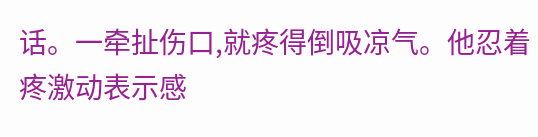话。一牵扯伤口,就疼得倒吸凉气。他忍着疼激动表示感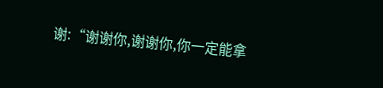谢:“谢谢你,谢谢你,你一定能拿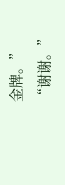金牌。”
“谢谢。”